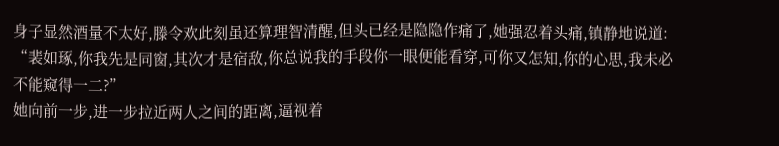身子显然酒量不太好,滕令欢此刻虽还算理智清醒,但头已经是隐隐作痛了,她强忍着头痛,镇静地说道:
“裴如琢,你我先是同窗,其次才是宿敌,你总说我的手段你一眼便能看穿,可你又怎知,你的心思,我未必不能窥得一二?”
她向前一步,进一步拉近两人之间的距离,逼视着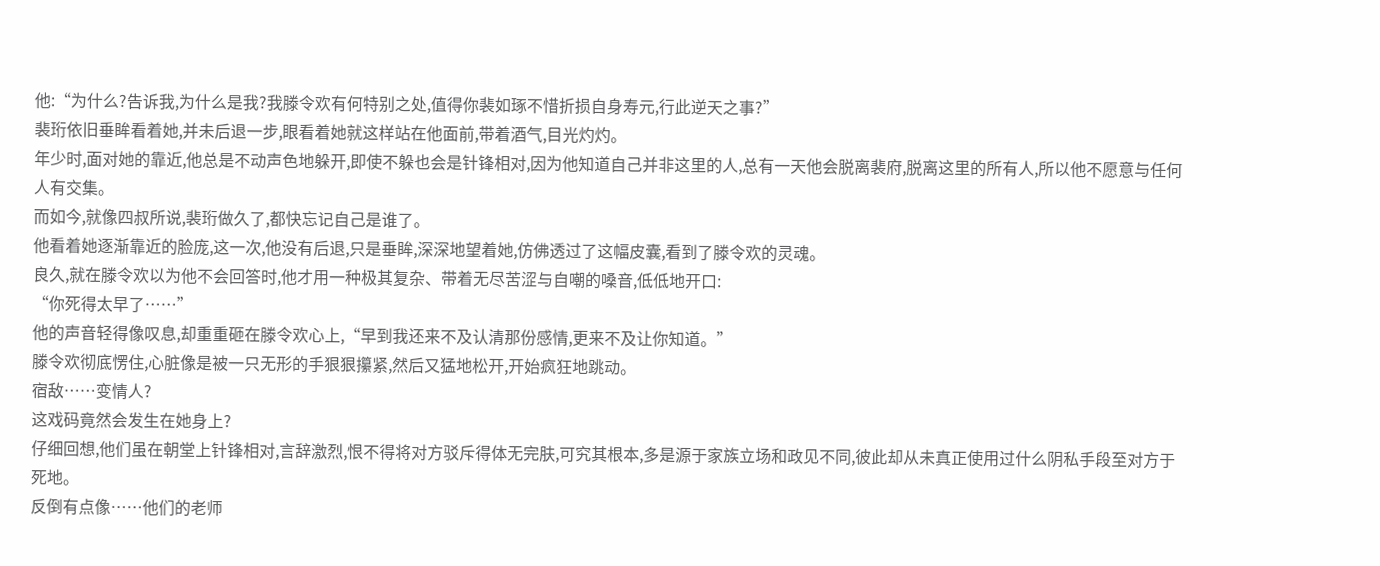他:“为什么?告诉我,为什么是我?我滕令欢有何特别之处,值得你裴如琢不惜折损自身寿元,行此逆天之事?”
裴珩依旧垂眸看着她,并未后退一步,眼看着她就这样站在他面前,带着酒气,目光灼灼。
年少时,面对她的靠近,他总是不动声色地躲开,即使不躲也会是针锋相对,因为他知道自己并非这里的人,总有一天他会脱离裴府,脱离这里的所有人,所以他不愿意与任何人有交集。
而如今,就像四叔所说,裴珩做久了,都快忘记自己是谁了。
他看着她逐渐靠近的脸庞,这一次,他没有后退,只是垂眸,深深地望着她,仿佛透过了这幅皮囊,看到了滕令欢的灵魂。
良久,就在滕令欢以为他不会回答时,他才用一种极其复杂、带着无尽苦涩与自嘲的嗓音,低低地开口:
“你死得太早了……”
他的声音轻得像叹息,却重重砸在滕令欢心上,“早到我还来不及认清那份感情,更来不及让你知道。”
滕令欢彻底愣住,心脏像是被一只无形的手狠狠攥紧,然后又猛地松开,开始疯狂地跳动。
宿敌……变情人?
这戏码竟然会发生在她身上?
仔细回想,他们虽在朝堂上针锋相对,言辞激烈,恨不得将对方驳斥得体无完肤,可究其根本,多是源于家族立场和政见不同,彼此却从未真正使用过什么阴私手段至对方于死地。
反倒有点像……他们的老师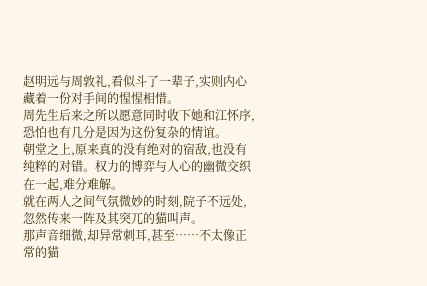赵明远与周敦礼,看似斗了一辈子,实则内心藏着一份对手间的惺惺相惜。
周先生后来之所以愿意同时收下她和江怀序,恐怕也有几分是因为这份复杂的情谊。
朝堂之上,原来真的没有绝对的宿敌,也没有纯粹的对错。权力的博弈与人心的幽微交织在一起,难分难解。
就在两人之间气氛微妙的时刻,院子不远处,忽然传来一阵及其突兀的猫叫声。
那声音细微,却异常刺耳,甚至……不太像正常的猫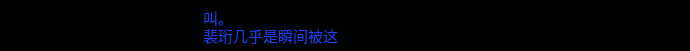叫。
裴珩几乎是瞬间被这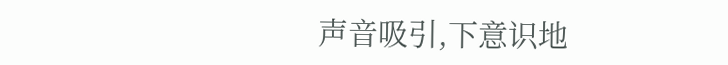声音吸引,下意识地